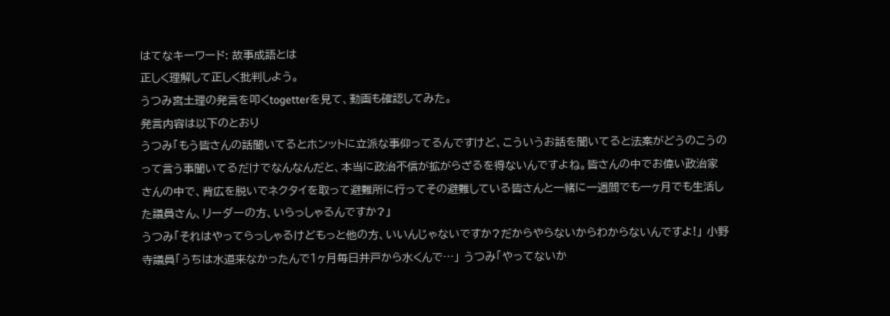はてなキーワード: 故事成語とは
正しく理解して正しく批判しよう。
うつみ宮土理の発言を叩くtogetterを見て、動画も確認してみた。
発言内容は以下のとおり
うつみ「もう皆さんの話聞いてるとホンットに立派な事仰ってるんですけど、こういうお話を聞いてると法案がどうのこうのって言う事聞いてるだけでなんなんだと、本当に政治不信が拡がらざるを得ないんですよね。皆さんの中でお偉い政治家さんの中で、背広を脱いでネクタイを取って避難所に行ってその避難している皆さんと一緒に一週間でも一ヶ月でも生活した議員さん、リーダーの方、いらっしゃるんですか?」
うつみ「それはやってらっしゃるけどもっと他の方、いいんじゃないですか?だからやらないからわからないんですよ!」 小野寺議員「うちは水道来なかったんで1ヶ月毎日井戸から水くんで…」 うつみ「やってないか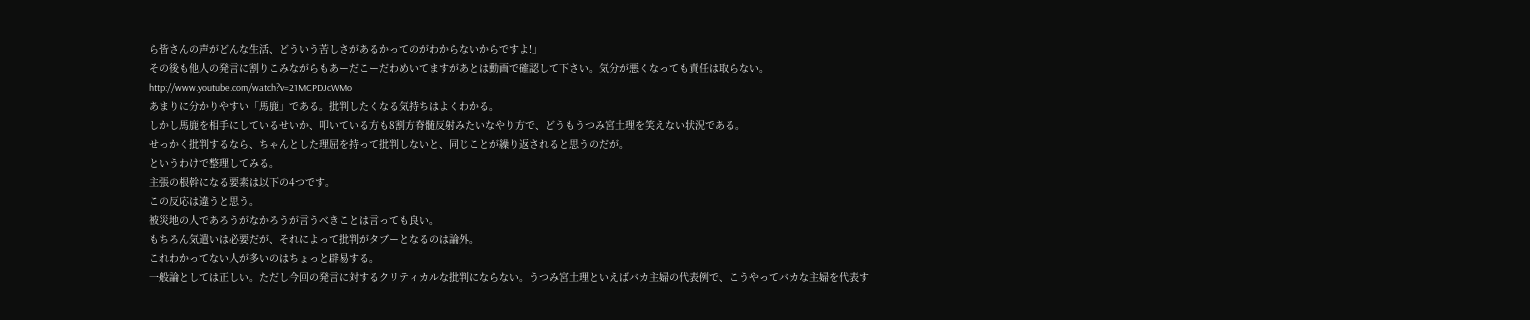ら皆さんの声がどんな生活、どういう苦しさがあるかってのがわからないからですよ!」
その後も他人の発言に割りこみながらもあーだこーだわめいてますがあとは動画で確認して下さい。気分が悪くなっても責任は取らない。
http://www.youtube.com/watch?v=21MCPDJcWMo
あまりに分かりやすい「馬鹿」である。批判したくなる気持ちはよくわかる。
しかし馬鹿を相手にしているせいか、叩いている方も8割方脊髄反射みたいなやり方で、どうもうつみ宮土理を笑えない状況である。
せっかく批判するなら、ちゃんとした理屈を持って批判しないと、同じことが繰り返されると思うのだが。
というわけで整理してみる。
主張の根幹になる要素は以下の4つです。
この反応は違うと思う。
被災地の人であろうがなかろうが言うべきことは言っても良い。
もちろん気遣いは必要だが、それによって批判がタブーとなるのは論外。
これわかってない人が多いのはちょっと辟易する。
一般論としては正しい。ただし今回の発言に対するクリティカルな批判にならない。うつみ宮土理といえばバカ主婦の代表例で、こうやってバカな主婦を代表す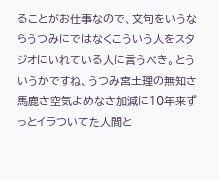ることがお仕事なので、文句をいうならうつみにではなくこういう人をスタジオにいれている人に言うべき。とういうかですね、うつみ宮土理の無知さ馬鹿さ空気よめなさ加減に10年来ずっとイラついてた人間と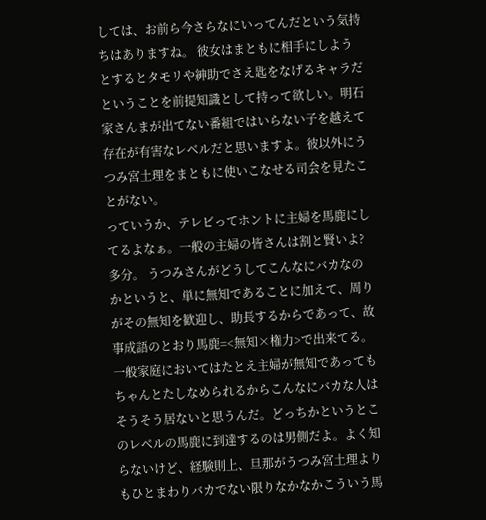しては、お前ら今さらなにいってんだという気持ちはありますね。 彼女はまともに相手にしようとするとタモリや紳助でさえ匙をなげるキャラだということを前提知識として持って欲しい。明石家さんまが出てない番組ではいらない子を越えて存在が有害なレベルだと思いますよ。彼以外にうつみ宮土理をまともに使いこなせる司会を見たことがない。
っていうか、テレビってホントに主婦を馬鹿にしてるよなぁ。一般の主婦の皆さんは割と賢いよ?多分。 うつみさんがどうしてこんなにバカなのかというと、単に無知であることに加えて、周りがその無知を歓迎し、助長するからであって、故事成語のとおり馬鹿=<無知×権力>で出来てる。一般家庭においてはたとえ主婦が無知であってもちゃんとたしなめられるからこんなにバカな人はそうそう居ないと思うんだ。どっちかというとこのレベルの馬鹿に到達するのは男側だよ。よく知らないけど、経験則上、旦那がうつみ宮土理よりもひとまわりバカでない限りなかなかこういう馬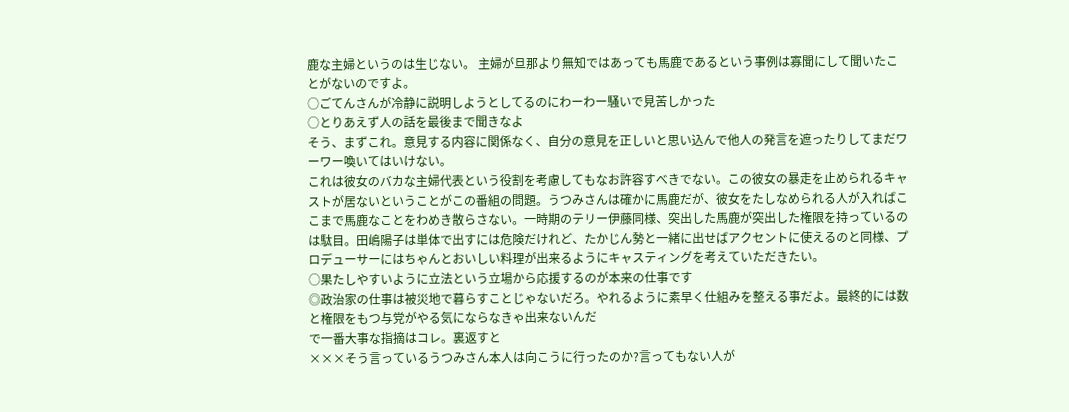鹿な主婦というのは生じない。 主婦が旦那より無知ではあっても馬鹿であるという事例は寡聞にして聞いたことがないのですよ。
○ごてんさんが冷静に説明しようとしてるのにわーわー騒いで見苦しかった
○とりあえず人の話を最後まで聞きなよ
そう、まずこれ。意見する内容に関係なく、自分の意見を正しいと思い込んで他人の発言を遮ったりしてまだワーワー喚いてはいけない。
これは彼女のバカな主婦代表という役割を考慮してもなお許容すべきでない。この彼女の暴走を止められるキャストが居ないということがこの番組の問題。うつみさんは確かに馬鹿だが、彼女をたしなめられる人が入ればここまで馬鹿なことをわめき散らさない。一時期のテリー伊藤同様、突出した馬鹿が突出した権限を持っているのは駄目。田嶋陽子は単体で出すには危険だけれど、たかじん勢と一緒に出せばアクセントに使えるのと同様、プロデューサーにはちゃんとおいしい料理が出来るようにキャスティングを考えていただきたい。
○果たしやすいように立法という立場から応援するのが本来の仕事です
◎政治家の仕事は被災地で暮らすことじゃないだろ。やれるように素早く仕組みを整える事だよ。最終的には数と権限をもつ与党がやる気にならなきゃ出来ないんだ
で一番大事な指摘はコレ。裏返すと
×××そう言っているうつみさん本人は向こうに行ったのか?言ってもない人が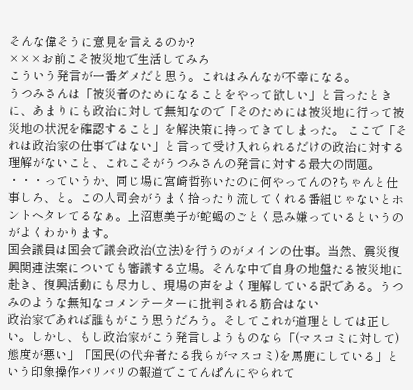そんな偉そうに意見を言えるのか?
×××お前こそ被災地で生活してみろ
こういう発言が一番ダメだと思う。これはみんなが不幸になる。
うつみさんは「被災者のためになることをやって欲しい」と言ったときに、あまりにも政治に対して無知なので「そのためには被災地に行って被災地の状況を確認すること」を解決策に持ってきてしまった。 ここで「それは政治家の仕事ではない」と言って受け入れられるだけの政治に対する理解がないこと、これこそがうつみさんの発言に対する最大の問題。
・・・っていうか、同じ場に宮崎哲弥いたのに何やってんの?ちゃんと仕事しろ、と。この人司会がうまく拾ったり流してくれる番組じゃないとホントヘタレてるなぁ。上沼恵美子が蛇蝎のごとく忌み嫌っているというのがよくわかります。
国会議員は国会で議会政治(立法)を行うのがメインの仕事。当然、震災復興関連法案についても審議する立場。そんな中で自身の地盤たる被災地に赴き、復興活動にも尽力し、現場の声をよく理解している訳である。うつみのような無知なコメンテーターに批判される筋合はない
政治家であれば誰もがこう思うだろう。そしてこれが道理としては正しい。しかし、もし政治家がこう発言しようものなら「(マスコミに対して)態度が悪い」「国民(の代弁者たる我らがマスコミ)を馬鹿にしている」という印象操作バリバリの報道でこてんぱんにやられて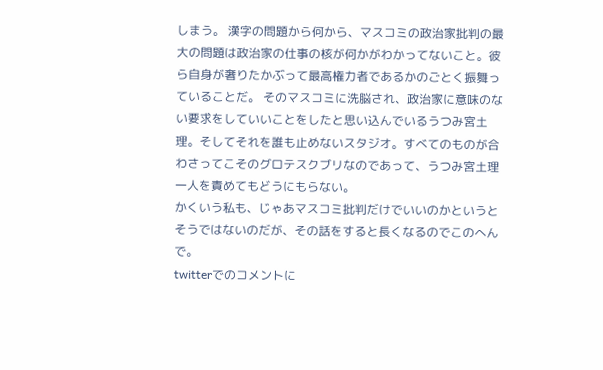しまう。 漢字の問題から何から、マスコミの政治家批判の最大の問題は政治家の仕事の核が何かがわかってないこと。彼ら自身が奢りたかぶって最高権力者であるかのごとく振舞っていることだ。 そのマスコミに洗脳され、政治家に意味のない要求をしていいことをしたと思い込んでいるうつみ宮土理。そしてそれを誰も止めないスタジオ。すべてのものが合わさってこそのグロテスクブリなのであって、うつみ宮土理一人を責めてもどうにもらない。
かくいう私も、じゃあマスコミ批判だけでいいのかというとそうではないのだが、その話をすると長くなるのでこのへんで。
twitterでのコメントに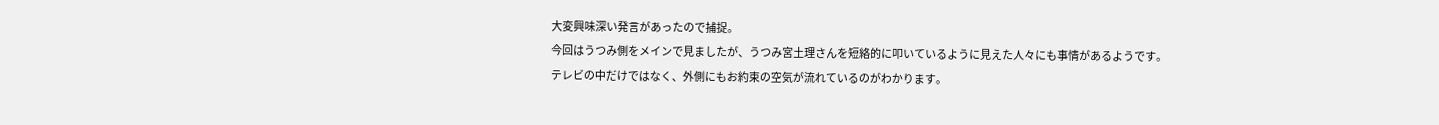大変興味深い発言があったので捕捉。
今回はうつみ側をメインで見ましたが、うつみ宮土理さんを短絡的に叩いているように見えた人々にも事情があるようです。
テレビの中だけではなく、外側にもお約束の空気が流れているのがわかります。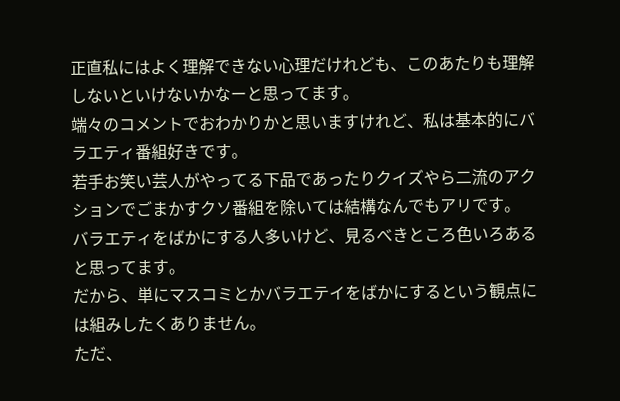正直私にはよく理解できない心理だけれども、このあたりも理解しないといけないかなーと思ってます。
端々のコメントでおわかりかと思いますけれど、私は基本的にバラエティ番組好きです。
若手お笑い芸人がやってる下品であったりクイズやら二流のアクションでごまかすクソ番組を除いては結構なんでもアリです。
バラエティをばかにする人多いけど、見るべきところ色いろあると思ってます。
だから、単にマスコミとかバラエテイをばかにするという観点には組みしたくありません。
ただ、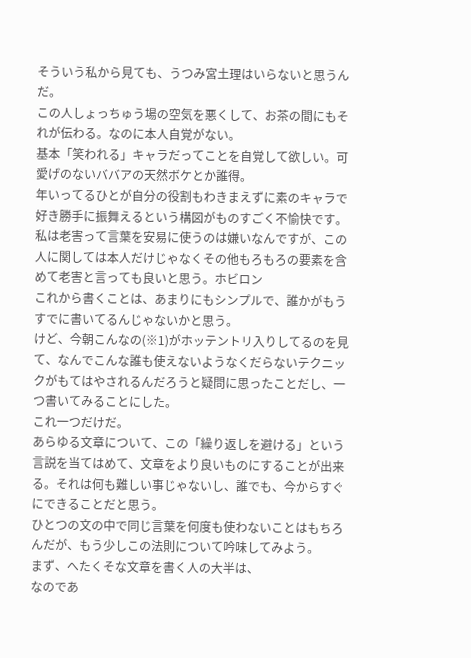そういう私から見ても、うつみ宮土理はいらないと思うんだ。
この人しょっちゅう場の空気を悪くして、お茶の間にもそれが伝わる。なのに本人自覚がない。
基本「笑われる」キャラだってことを自覚して欲しい。可愛げのないババアの天然ボケとか誰得。
年いってるひとが自分の役割もわきまえずに素のキャラで好き勝手に振舞えるという構図がものすごく不愉快です。
私は老害って言葉を安易に使うのは嫌いなんですが、この人に関しては本人だけじゃなくその他もろもろの要素を含めて老害と言っても良いと思う。ホビロン
これから書くことは、あまりにもシンプルで、誰かがもうすでに書いてるんじゃないかと思う。
けど、今朝こんなの(※1)がホッテントリ入りしてるのを見て、なんでこんな誰も使えないようなくだらないテクニックがもてはやされるんだろうと疑問に思ったことだし、一つ書いてみることにした。
これ一つだけだ。
あらゆる文章について、この「繰り返しを避ける」という言説を当てはめて、文章をより良いものにすることが出来る。それは何も難しい事じゃないし、誰でも、今からすぐにできることだと思う。
ひとつの文の中で同じ言葉を何度も使わないことはもちろんだが、もう少しこの法則について吟味してみよう。
まず、へたくそな文章を書く人の大半は、
なのであ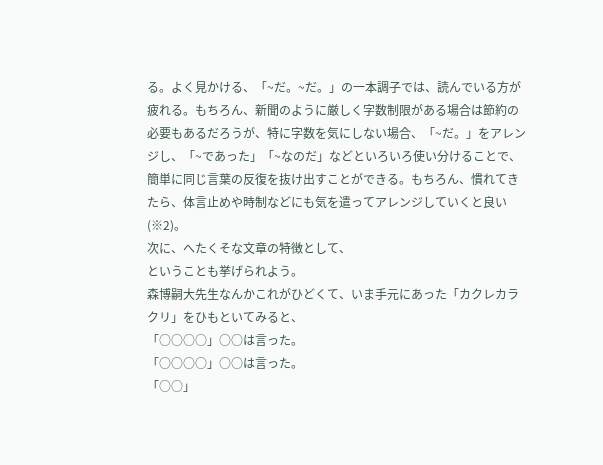る。よく見かける、「~だ。~だ。」の一本調子では、読んでいる方が疲れる。もちろん、新聞のように厳しく字数制限がある場合は節約の必要もあるだろうが、特に字数を気にしない場合、「~だ。」をアレンジし、「~であった」「~なのだ」などといろいろ使い分けることで、簡単に同じ言葉の反復を抜け出すことができる。もちろん、慣れてきたら、体言止めや時制などにも気を遣ってアレンジしていくと良い(※2)。
次に、へたくそな文章の特徴として、
ということも挙げられよう。
森博嗣大先生なんかこれがひどくて、いま手元にあった「カクレカラクリ」をひもといてみると、
「○○○○」○○は言った。
「○○○○」○○は言った。
「○○」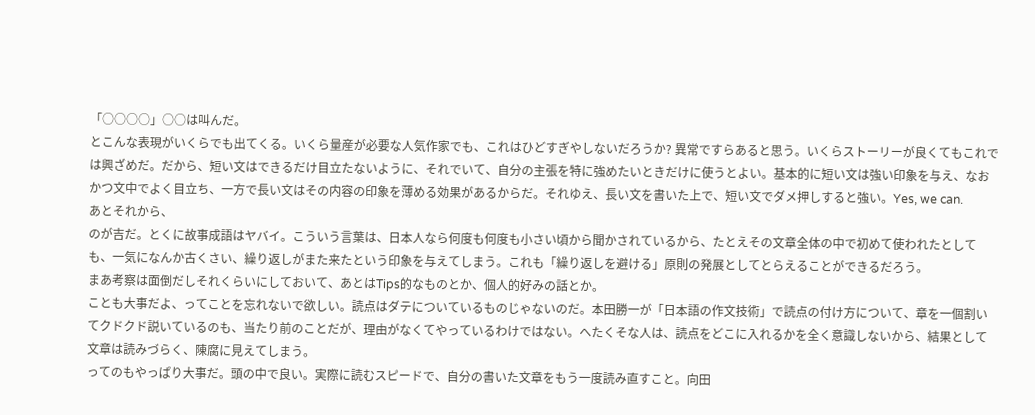「○○○○」○○は叫んだ。
とこんな表現がいくらでも出てくる。いくら量産が必要な人気作家でも、これはひどすぎやしないだろうか? 異常ですらあると思う。いくらストーリーが良くてもこれでは興ざめだ。だから、短い文はできるだけ目立たないように、それでいて、自分の主張を特に強めたいときだけに使うとよい。基本的に短い文は強い印象を与え、なおかつ文中でよく目立ち、一方で長い文はその内容の印象を薄める効果があるからだ。それゆえ、長い文を書いた上で、短い文でダメ押しすると強い。Yes, we can.
あとそれから、
のが吉だ。とくに故事成語はヤバイ。こういう言葉は、日本人なら何度も何度も小さい頃から聞かされているから、たとえその文章全体の中で初めて使われたとしても、一気になんか古くさい、繰り返しがまた来たという印象を与えてしまう。これも「繰り返しを避ける」原則の発展としてとらえることができるだろう。
まあ考察は面倒だしそれくらいにしておいて、あとはTips的なものとか、個人的好みの話とか。
ことも大事だよ、ってことを忘れないで欲しい。読点はダテについているものじゃないのだ。本田勝一が「日本語の作文技術」で読点の付け方について、章を一個割いてクドクド説いているのも、当たり前のことだが、理由がなくてやっているわけではない。へたくそな人は、読点をどこに入れるかを全く意識しないから、結果として文章は読みづらく、陳腐に見えてしまう。
ってのもやっぱり大事だ。頭の中で良い。実際に読むスピードで、自分の書いた文章をもう一度読み直すこと。向田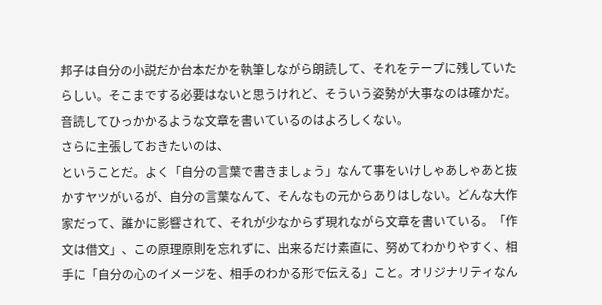邦子は自分の小説だか台本だかを執筆しながら朗読して、それをテープに残していたらしい。そこまでする必要はないと思うけれど、そういう姿勢が大事なのは確かだ。音読してひっかかるような文章を書いているのはよろしくない。
さらに主張しておきたいのは、
ということだ。よく「自分の言葉で書きましょう」なんて事をいけしゃあしゃあと抜かすヤツがいるが、自分の言葉なんて、そんなもの元からありはしない。どんな大作家だって、誰かに影響されて、それが少なからず現れながら文章を書いている。「作文は借文」、この原理原則を忘れずに、出来るだけ素直に、努めてわかりやすく、相手に「自分の心のイメージを、相手のわかる形で伝える」こと。オリジナリティなん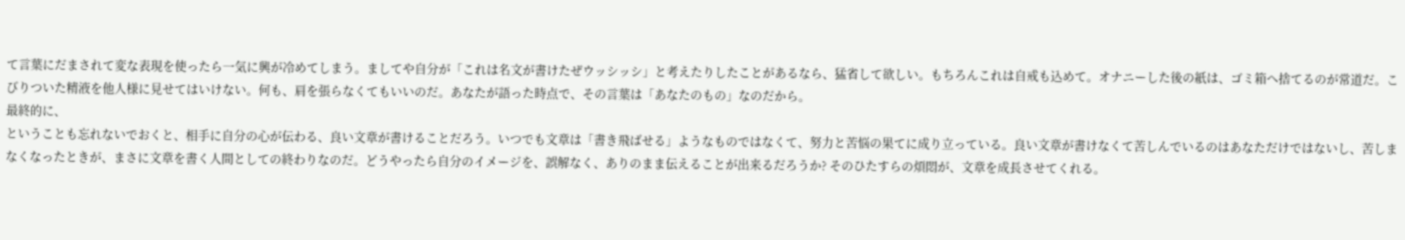て言葉にだまされて変な表現を使ったら一気に興が冷めてしまう。ましてや自分が「これは名文が書けたぜウッシッシ」と考えたりしたことがあるなら、猛省して欲しい。もちろんこれは自戒も込めて。オナニーした後の紙は、ゴミ箱へ捨てるのが常道だ。こびりついた精液を他人様に見せてはいけない。何も、肩を張らなくてもいいのだ。あなたが語った時点で、その言葉は「あなたのもの」なのだから。
最終的に、
ということも忘れないでおくと、相手に自分の心が伝わる、良い文章が書けることだろう。いつでも文章は「書き飛ばせる」ようなものではなくて、努力と苦悩の果てに成り立っている。良い文章が書けなくて苦しんでいるのはあなただけではないし、苦しまなくなったときが、まさに文章を書く人間としての終わりなのだ。どうやったら自分のイメージを、誤解なく、ありのまま伝えることが出来るだろうか? そのひたすらの煩悶が、文章を成長させてくれる。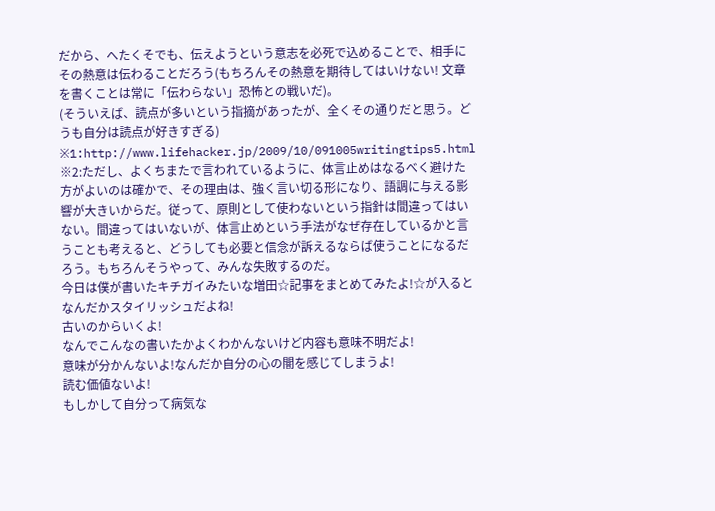だから、へたくそでも、伝えようという意志を必死で込めることで、相手にその熱意は伝わることだろう(もちろんその熱意を期待してはいけない! 文章を書くことは常に「伝わらない」恐怖との戦いだ)。
(そういえば、読点が多いという指摘があったが、全くその通りだと思う。どうも自分は読点が好きすぎる)
※1:http://www.lifehacker.jp/2009/10/091005writingtips5.html
※2:ただし、よくちまたで言われているように、体言止めはなるべく避けた方がよいのは確かで、その理由は、強く言い切る形になり、語調に与える影響が大きいからだ。従って、原則として使わないという指針は間違ってはいない。間違ってはいないが、体言止めという手法がなぜ存在しているかと言うことも考えると、どうしても必要と信念が訴えるならば使うことになるだろう。もちろんそうやって、みんな失敗するのだ。
今日は僕が書いたキチガイみたいな増田☆記事をまとめてみたよ!☆が入るとなんだかスタイリッシュだよね!
古いのからいくよ!
なんでこんなの書いたかよくわかんないけど内容も意味不明だよ!
意味が分かんないよ!なんだか自分の心の闇を感じてしまうよ!
読む価値ないよ!
もしかして自分って病気な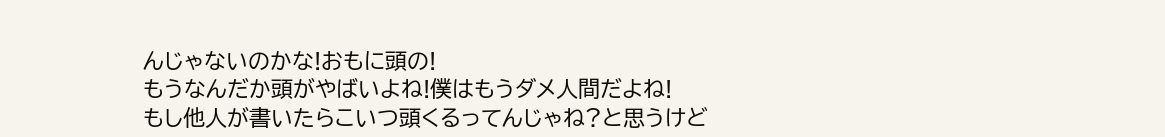んじゃないのかな!おもに頭の!
もうなんだか頭がやばいよね!僕はもうダメ人間だよね!
もし他人が書いたらこいつ頭くるってんじゃね?と思うけど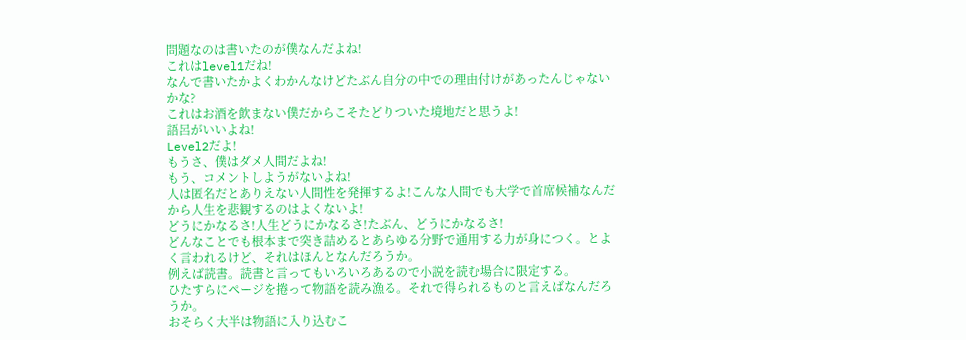問題なのは書いたのが僕なんだよね!
これはlevel1だね!
なんで書いたかよくわかんなけどたぶん自分の中での理由付けがあったんじゃないかな?
これはお酒を飲まない僕だからこそたどりついた境地だと思うよ!
語呂がいいよね!
Level2だよ!
もうさ、僕はダメ人間だよね!
もう、コメントしようがないよね!
人は匿名だとありえない人間性を発揮するよ!こんな人間でも大学で首席候補なんだから人生を悲観するのはよくないよ!
どうにかなるさ!人生どうにかなるさ!たぶん、どうにかなるさ!
どんなことでも根本まで突き詰めるとあらゆる分野で通用する力が身につく。とよく言われるけど、それはほんとなんだろうか。
例えば読書。読書と言ってもいろいろあるので小説を読む場合に限定する。
ひたすらにページを捲って物語を読み漁る。それで得られるものと言えばなんだろうか。
おそらく大半は物語に入り込むこ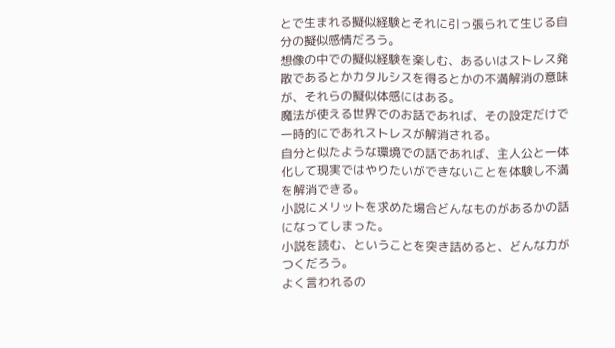とで生まれる擬似経験とそれに引っ張られて生じる自分の擬似感情だろう。
想像の中での擬似経験を楽しむ、あるいはストレス発散であるとかカタルシスを得るとかの不満解消の意味が、それらの擬似体感にはある。
魔法が使える世界でのお話であれば、その設定だけで一時的にであれストレスが解消される。
自分と似たような環境での話であれば、主人公と一体化して現実ではやりたいができないことを体験し不満を解消できる。
小説にメリットを求めた場合どんなものがあるかの話になってしまった。
小説を読む、ということを突き詰めると、どんな力がつくだろう。
よく言われるの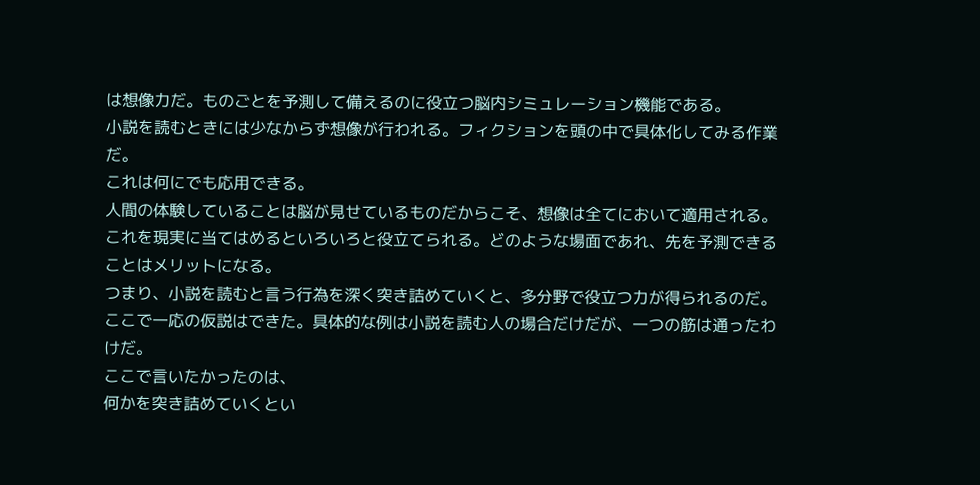は想像力だ。ものごとを予測して備えるのに役立つ脳内シミュレーション機能である。
小説を読むときには少なからず想像が行われる。フィクションを頭の中で具体化してみる作業だ。
これは何にでも応用できる。
人間の体験していることは脳が見せているものだからこそ、想像は全てにおいて適用される。
これを現実に当てはめるといろいろと役立てられる。どのような場面であれ、先を予測できることはメリットになる。
つまり、小説を読むと言う行為を深く突き詰めていくと、多分野で役立つ力が得られるのだ。
ここで一応の仮説はできた。具体的な例は小説を読む人の場合だけだが、一つの筋は通ったわけだ。
ここで言いたかったのは、
何かを突き詰めていくとい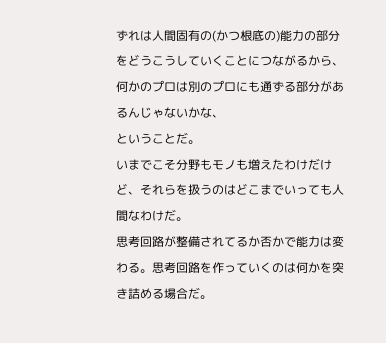ずれは人間固有の(かつ根底の)能力の部分をどうこうしていくことにつながるから、何かのプロは別のプロにも通ずる部分があるんじゃないかな、
ということだ。
いまでこそ分野もモノも増えたわけだけど、それらを扱うのはどこまでいっても人間なわけだ。
思考回路が整備されてるか否かで能力は変わる。思考回路を作っていくのは何かを突き詰める場合だ。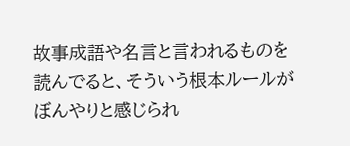故事成語や名言と言われるものを読んでると、そういう根本ルールがぼんやりと感じられ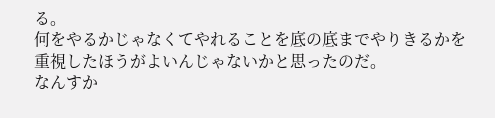る。
何をやるかじゃなくてやれることを底の底までやりきるかを重視したほうがよいんじゃないかと思ったのだ。
なんすか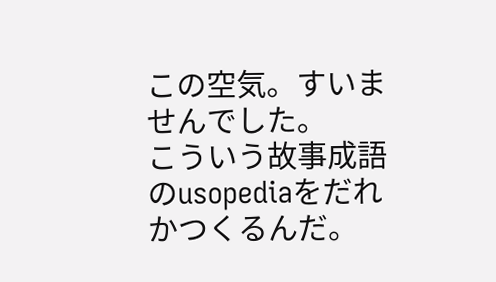この空気。すいませんでした。
こういう故事成語のusopediaをだれかつくるんだ。